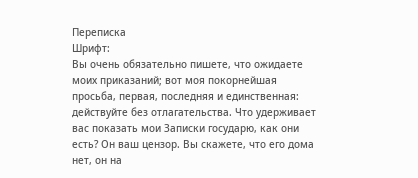Переписка
Шрифт:
Вы очень обязательно пишете, что ожидаете моих приказаний; вот моя покорнейшая просьба, первая, последняя и единственная: действуйте без отлагательства. Что удерживает вас показать мои Записки государю, как они есть? Он ваш цензор. Вы скажете, что его дома нет, он на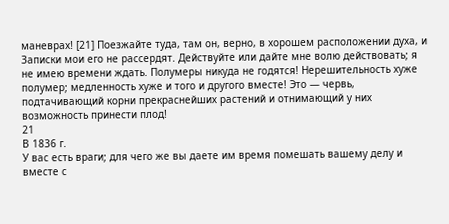маневрах! [21] Поезжайте туда, там он, верно, в хорошем расположении духа, и Записки мои его не рассердят. Действуйте или дайте мне волю действовать; я не имею времени ждать. Полумеры никуда не годятся! Нерешительность хуже полумер; медленность хуже и того и другого вместе! Это — червь, подтачивающий корни прекраснейших растений и отнимающий у них возможность принести плод!
21
В 1836 г.
У вас есть враги; для чего же вы даете им время помешать вашему делу и вместе с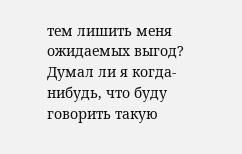тем лишить меня ожидаемых выгод? Думал ли я когда-нибудь, что буду говорить такую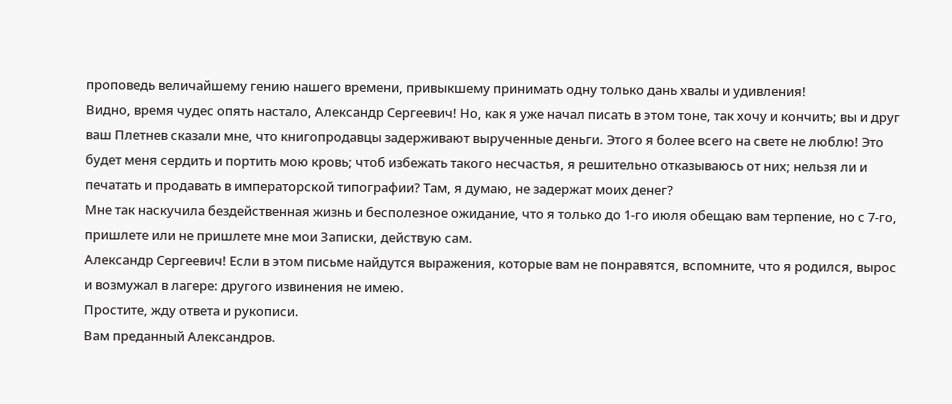проповедь величайшему гению нашего времени, привыкшему принимать одну только дань хвалы и удивления!
Видно, время чудес опять настало, Александр Сергеевич! Но, как я уже начал писать в этом тоне, так хочу и кончить; вы и друг ваш Плетнев сказали мне, что книгопродавцы задерживают вырученные деньги. Этого я более всего на свете не люблю! Это будет меня сердить и портить мою кровь; чтоб избежать такого несчастья, я решительно отказываюсь от них; нельзя ли и печатать и продавать в императорской типографии? Там, я думаю, не задержат моих денег?
Мне так наскучила бездейственная жизнь и бесполезное ожидание, что я только до 1-го июля обещаю вам терпение, но с 7-го, пришлете или не пришлете мне мои Записки, действую сам.
Александр Сергеевич! Если в этом письме найдутся выражения, которые вам не понравятся, вспомните, что я родился, вырос и возмужал в лагере: другого извинения не имею.
Простите, жду ответа и рукописи.
Вам преданный Александров.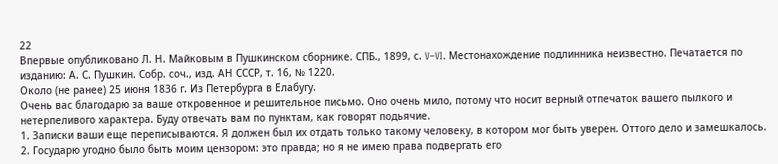22
Впервые опубликовано Л. Н. Майковым в Пушкинском сборнике. СПБ., 1899, с. V–VI. Местонахождение подлинника неизвестно. Печатается по изданию: А. С. Пушкин. Собр. соч., изд. АН СССР, т. 16, № 1220.
Около (не ранее) 25 июня 1836 г. Из Петербурга в Елабугу.
Очень вас благодарю за ваше откровенное и решительное письмо. Оно очень мило, потому что носит верный отпечаток вашего пылкого и нетерпеливого характера. Буду отвечать вам по пунктам, как говорят подьячие.
1. Записки ваши еще переписываются. Я должен был их отдать только такому человеку, в котором мог быть уверен. Оттого дело и замешкалось.
2. Государю угодно было быть моим цензором: это правда; но я не имею права подвергать его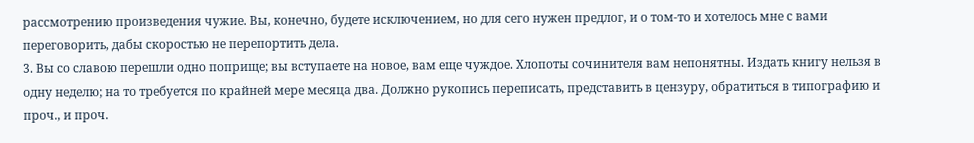рассмотрению произведения чужие. Вы, конечно, будете исключением, но для сего нужен предлог, и о том-то и хотелось мне с вами переговорить, дабы скоростью не перепортить дела.
3. Вы со славою перешли одно поприще; вы вступаете на новое, вам еще чуждое. Хлопоты сочинителя вам непонятны. Издать книгу нельзя в одну неделю; на то требуется по крайней мере месяца два. Должно рукопись переписать, представить в цензуру, обратиться в типографию и проч., и проч.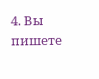4. Вы пишете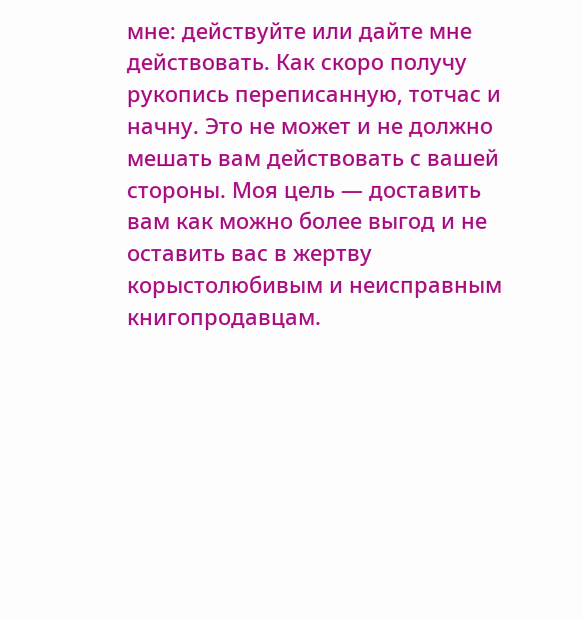мне: действуйте или дайте мне действовать. Как скоро получу рукопись переписанную, тотчас и начну. Это не может и не должно мешать вам действовать с вашей стороны. Моя цель — доставить вам как можно более выгод и не оставить вас в жертву корыстолюбивым и неисправным книгопродавцам.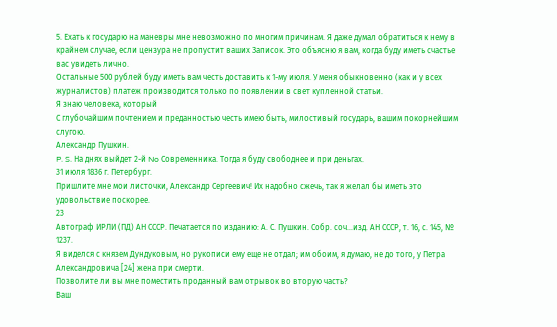5. Ехать к государю на маневры мне невозможно по многим причинам. Я даже думал обратиться к нему в крайнем случае, если цензура не пропустит ваших Записок. Это объясню я вам, когда буду иметь счастье вас увидеть лично.
Остальные 500 рублей буду иметь вам честь доставить к 1-му июля. У меня обыкновенно (как и у всех журналистов) платеж производится только по появлении в свет купленной статьи.
Я знаю человека, который
С глубочайшим почтением и преданностью честь имею быть, милостивый государь, вашим покорнейшим слугою.
Александр Пушкин.
P. S. На днях выйдет 2-й No Современника. Тогда я буду свободнее и при деньгах.
31 июля 1836 г. Петербург.
Пришлите мне мои листочки, Александр Сергеевич! Их надобно сжечь, так я желал бы иметь это удовольствие поскорее.
23
Автограф ИРЛИ (ПД) АН СССР. Печатается по изданию: А. С. Пушкин. Собр. соч…изд. АН СССР, т. 16, с. 145, № 1237.
Я виделся с князем Дундуковым, но рукописи ему еще не отдал; им обоим, я думаю, не до того, у Петра Александровича [24] жена при смерти.
Позволите ли вы мне поместить проданный вам отрывок во вторую часть?
Ваш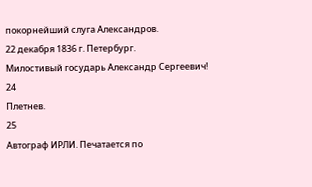покорнейший слуга Александров.
22 декабря 1836 г. Петербург.
Милостивый государь Александр Сергеевич!
24
Плетнев.
25
Автограф ИРЛИ. Печатается по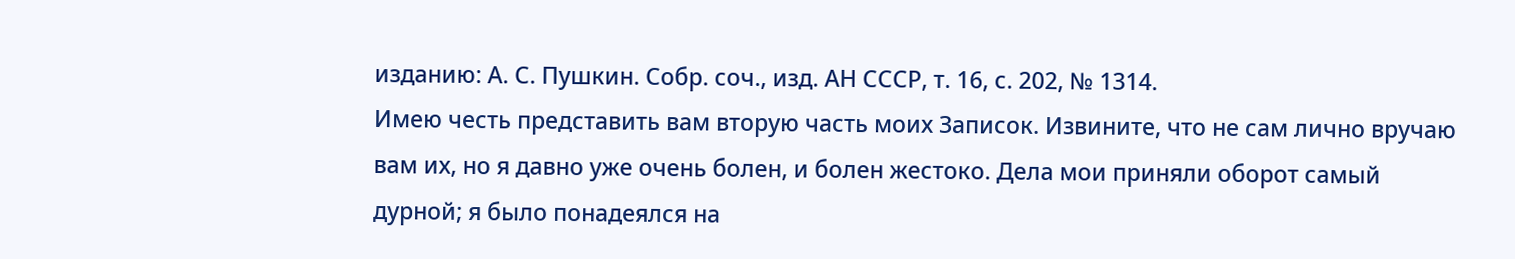изданию: А. С. Пушкин. Собр. соч., изд. АН СССР, т. 16, с. 202, № 1314.
Имею честь представить вам вторую часть моих Записок. Извините, что не сам лично вручаю вам их, но я давно уже очень болен, и болен жестоко. Дела мои приняли оборот самый дурной; я было понадеялся на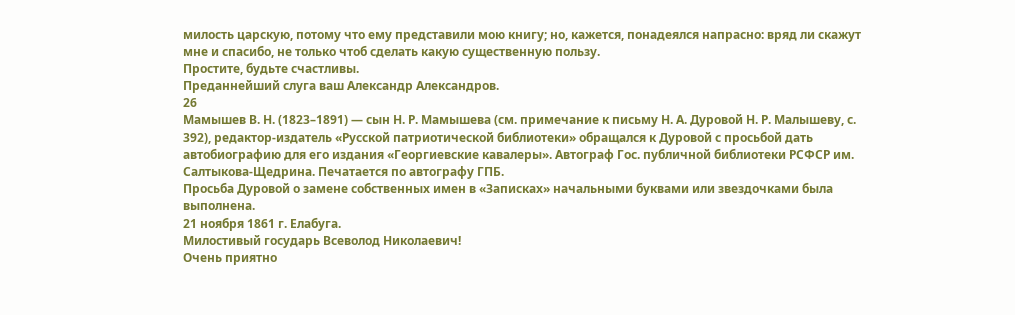милость царскую, потому что ему представили мою книгу; но, кажется, понадеялся напрасно: вряд ли скажут мне и спасибо, не только чтоб сделать какую существенную пользу.
Простите, будьте счастливы.
Преданнейший слуга ваш Александр Александров.
26
Мамышев В. Н. (1823–1891) — сын Н. Р. Мамышева (см. примечание к письму Н. А. Дуровой Н. Р. Малышеву, с. 392), редактор-издатель «Русской патриотической библиотеки» обращался к Дуровой с просьбой дать автобиографию для его издания «Георгиевские кавалеры». Автограф Гос. публичной библиотеки РСФСР им. Салтыкова-Щедрина. Печатается по автографу ГПБ.
Просьба Дуровой о замене собственных имен в «Записках» начальными буквами или звездочками была выполнена.
21 ноября 1861 г. Елабуга.
Милостивый государь Всеволод Николаевич!
Очень приятно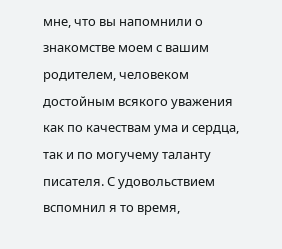мне, что вы напомнили о знакомстве моем с вашим родителем, человеком достойным всякого уважения как по качествам ума и сердца, так и по могучему таланту писателя. С удовольствием вспомнил я то время,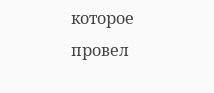которое провел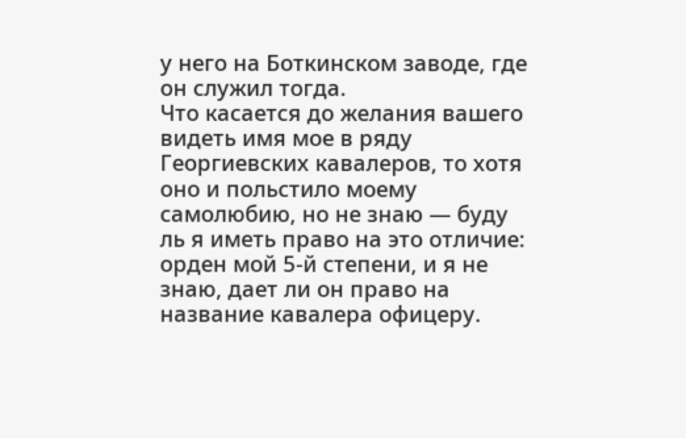у него на Боткинском заводе, где он служил тогда.
Что касается до желания вашего видеть имя мое в ряду Георгиевских кавалеров, то хотя оно и польстило моему самолюбию, но не знаю — буду ль я иметь право на это отличие: орден мой 5-й степени, и я не знаю, дает ли он право на название кавалера офицеру.